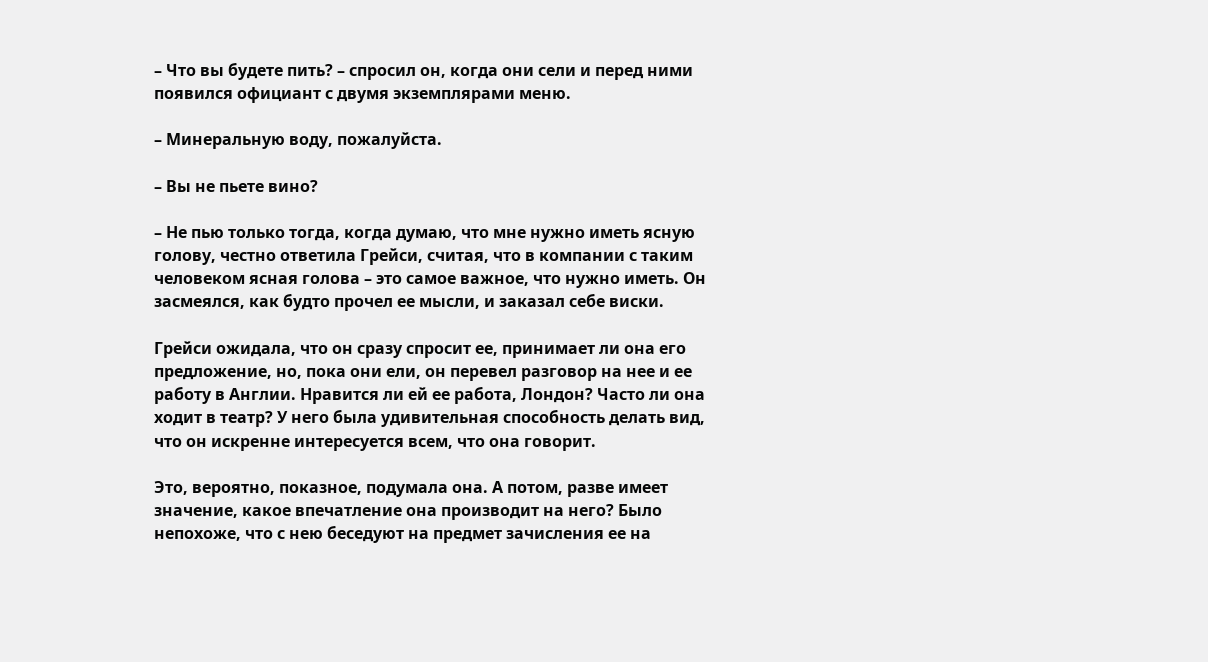– Что вы будете пить? – спросил он, когда они сели и перед ними появился официант с двумя экземплярами меню.

– Минеральную воду, пожалуйста.

– Вы не пьете вино?

– Не пью только тогда, когда думаю, что мне нужно иметь ясную голову, честно ответила Грейси, считая, что в компании с таким человеком ясная голова – это самое важное, что нужно иметь. Он засмеялся, как будто прочел ее мысли, и заказал себе виски.

Грейси ожидала, что он сразу спросит ее, принимает ли она его предложение, но, пока они ели, он перевел разговор на нее и ее работу в Англии. Нравится ли ей ее работа, Лондон? Часто ли она ходит в театр? У него была удивительная способность делать вид, что он искренне интересуется всем, что она говорит.

Это, вероятно, показное, подумала она. А потом, разве имеет значение, какое впечатление она производит на него? Было непохоже, что с нею беседуют на предмет зачисления ее на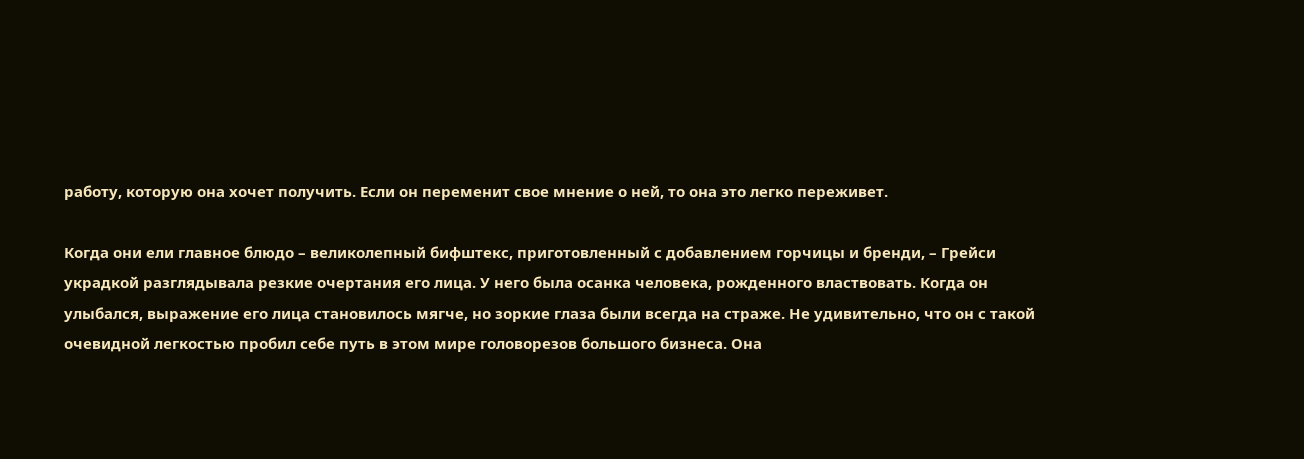работу, которую она хочет получить. Если он переменит свое мнение о ней, то она это легко переживет.

Когда они ели главное блюдо – великолепный бифштекс, приготовленный с добавлением горчицы и бренди, – Грейси украдкой разглядывала резкие очертания его лица. У него была осанка человека, рожденного властвовать. Когда он улыбался, выражение его лица становилось мягче, но зоркие глаза были всегда на страже. Не удивительно, что он с такой очевидной легкостью пробил себе путь в этом мире головорезов большого бизнеса. Она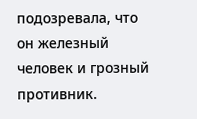подозревала, что он железный человек и грозный противник.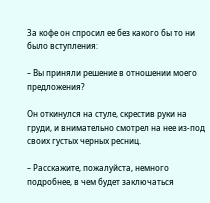За кофе он спросил ее без какого бы то ни было вступления:

– Вы приняли решение в отношении моего предложения?

Он откинулся на стуле, скрестив руки на груди, и внимательно смотрел на нее из-под своих густых черных ресниц.

– Расскажите, пожалуйста, немного подробнее, в чем будет заключаться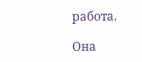работа.

Она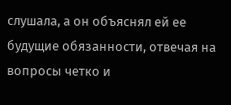слушала, а он объяснял ей ее будущие обязанности, отвечая на вопросы четко и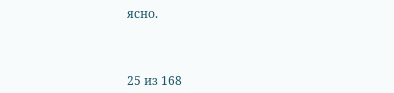ясно.



25 из 168